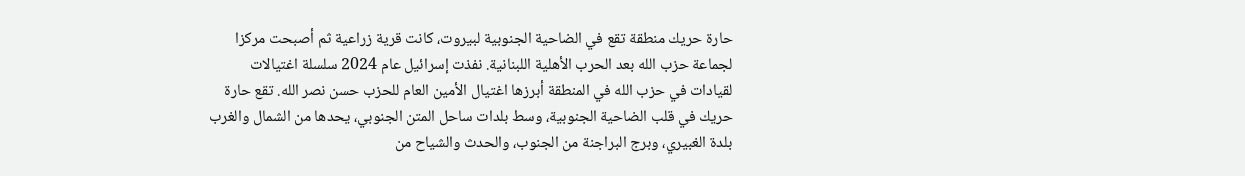حارة حريك منطقة تقع في الضاحية الجنوبية لبيروت، كانت قرية زراعية ثم أصبحت مركزا لجماعة حزب الله بعد الحرب الأهلية اللبنانية. نفذت إسرائيل عام 2024 سلسلة اغتيالات لقيادات في حزب الله في المنطقة أبرزها اغتيال الأمين العام للحزب حسن نصر الله. تقع حارة حريك في قلب الضاحية الجنوبية، وسط بلدات ساحل المتن الجنوبي، يحدها من الشمال والغرب بلدة الغبيري، وبرج البراجنة من الجنوب، والحدث والشياح من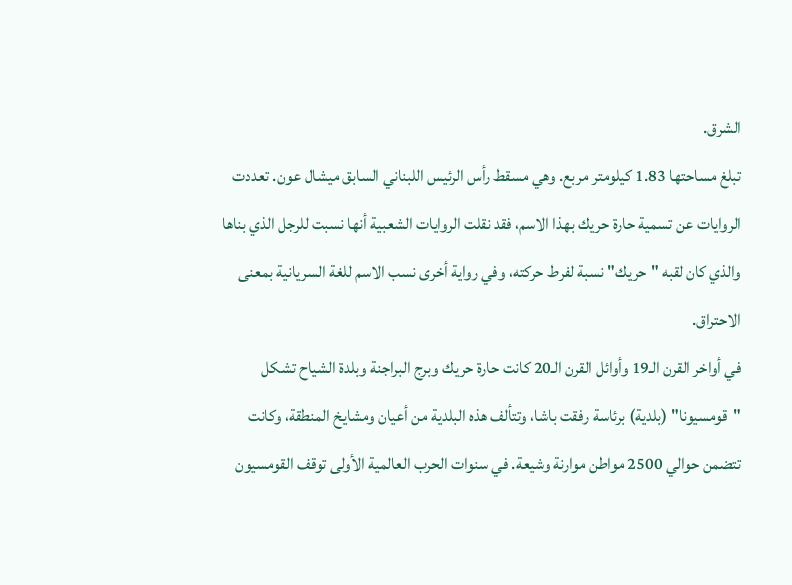الشرق.
تبلغ مساحتها 1.83 كيلومتر مربع. وهي مسقط رأس الرئيس اللبناني السابق ميشال عون. تعددت الروايات عن تسمية حارة حريك بهذا الاسم، فقد نقلت الروايات الشعبية أنها نسبت للرجل الذي بناها والذي كان لقبه "حريك" نسبة لفرط حركته، وفي رواية أخرى نسب الاسم للغة السريانية بمعنى الاحتراق.
في أواخر القرن الـ19 وأوائل القرن الـ20 كانت حارة حريك وبرج البراجنة وبلدة الشياح تشكل "قومسيونا" (بلدية) برئاسة رفقت باشا، وتتألف هذه البلدية من أعيان ومشايخ المنطقة، وكانت تتضمن حوالي 2500 مواطن موارنة وشيعة. في سنوات الحرب العالمية الأولى توقف القومسيون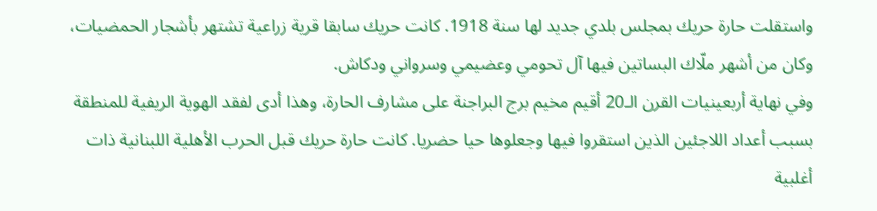واستقلت حارة حريك بمجلس بلدي جديد لها سنة 1918. كانت حريك سابقا قرية زراعية تشتهر بأشجار الحمضيات، وكان من أشهر ملّاك البساتين فيها آل تحومي وعضيمي وسرواني ودكاش.
وفي نهاية أربعينيات القرن الـ20 أقيم مخيم برج البراجنة على مشارف الحارة، وهذا أدى لفقد الهوية الريفية للمنطقة بسبب أعداد اللاجئين الذين استقروا فيها وجعلوها حيا حضريا. كانت حارة حريك قبل الحرب الأهلية اللبنانية ذات أغلبية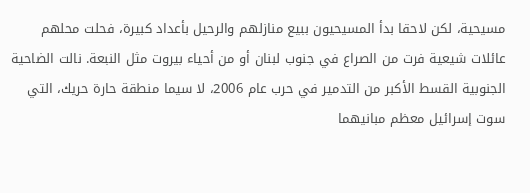مسيحية، لكن لاحقا بدأ المسيحيون ببيع منازلهم والرحيل بأعداد كبيرة، فحلت محلهم عائلات شيعية فرت من الصراع في جنوب لبنان أو من أحياء بيروت مثل النبعة. نالت الضاحية الجنوبية القسط الأكبر من التدمير في حرب عام 2006، لا سيما منطقة حارة حريك، التي سوت إسرائيل معظم مبانيهما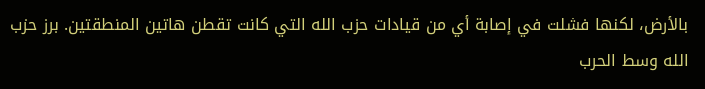بالأرض، لكنها فشلت في إصابة أي من قيادات حزب الله التي كانت تقطن هاتين المنطقتين. برز حزب الله وسط الحرب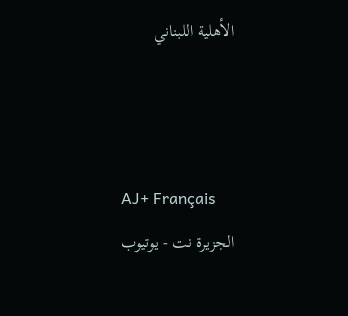الأهلية اللبناني



AJ+ Français
الجزيرة نت - يوتيوب